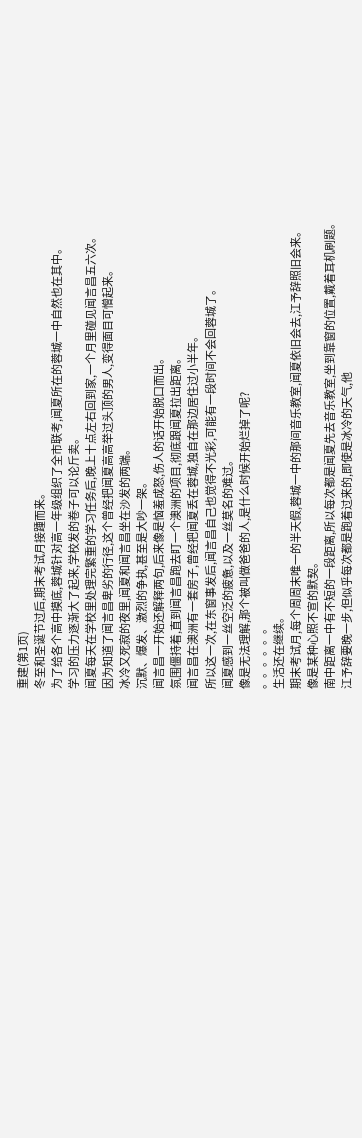重建(第1页)
冬至和圣诞节过后,期末考试月接踵而来。
为了给各个高中摸底,蓉城针对高一年级组织了全市联考,闻夏所在的蓉城一中自然也在其中。
学习的压力逐渐大了起来,学校发的卷子可以论斤卖。
闻夏每天在学校里处理完繁重的学习任务后,晚上十点左右回到家,一个月里碰见闻言昌五六次。
因为知道了闻言昌卑劣的行径,这个曾经把闻夏高高举过头顶的男人,变得面目可憎起来。
冰冷又死寂的夜里,闻夏和闻言昌坐在沙发的两端。
沉默、爆发、激烈的争执,甚至是大吵一架。
闻言昌一开始还解释两句,后来像是恼羞成怒,伤人的话开始脱口而出。
氛围僵持着,直到闻言昌跑去盯一个澳洲的项目,彻底跟闻夏拉出距离。
闻言昌在澳洲有一套房子,曾经把闻夏丢在蓉城,独自在那边居住过小半年。
所以这一次,在东窗事发后,闻言昌自己也觉得不光彩,可能有一段时间不会回蓉城了。
闻夏感到一丝空泛的疲惫,以及一丝莫名的难过。
像是无法理解,那个被叫做爸爸的人,是什么时候开始烂掉了呢?
。。。。。。
生活还在继续。
期末考试月,每个周周末唯一的半天假,蓉城一中的那间音乐教室,闻夏依旧会去,江予辞照旧会来。
像是某种心照不宣的默契。
南中距离一中有不短的一段距离,所以每次都是闻夏先去音乐教室,坐到靠窗的位置,戴着耳机刷题。
江予辞要晚一步,但似乎每次都是跑着过来的,即使是冰冷的天气,他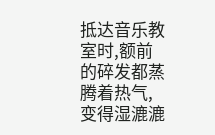抵达音乐教室时,额前的碎发都蒸腾着热气,变得湿漉漉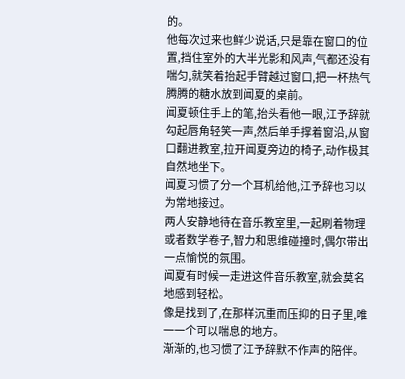的。
他每次过来也鲜少说话,只是靠在窗口的位置,挡住室外的大半光影和风声,气都还没有喘匀,就笑着抬起手臂越过窗口,把一杯热气腾腾的糖水放到闻夏的桌前。
闻夏顿住手上的笔,抬头看他一眼,江予辞就勾起唇角轻笑一声,然后单手撑着窗沿,从窗口翻进教室,拉开闻夏旁边的椅子,动作极其自然地坐下。
闻夏习惯了分一个耳机给他,江予辞也习以为常地接过。
两人安静地待在音乐教室里,一起刷着物理或者数学卷子,智力和思维碰撞时,偶尔带出一点愉悦的氛围。
闻夏有时候一走进这件音乐教室,就会莫名地感到轻松。
像是找到了,在那样沉重而压抑的日子里,唯一一个可以喘息的地方。
渐渐的,也习惯了江予辞默不作声的陪伴。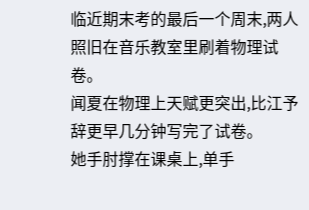临近期末考的最后一个周末,两人照旧在音乐教室里刷着物理试卷。
闻夏在物理上天赋更突出,比江予辞更早几分钟写完了试卷。
她手肘撑在课桌上,单手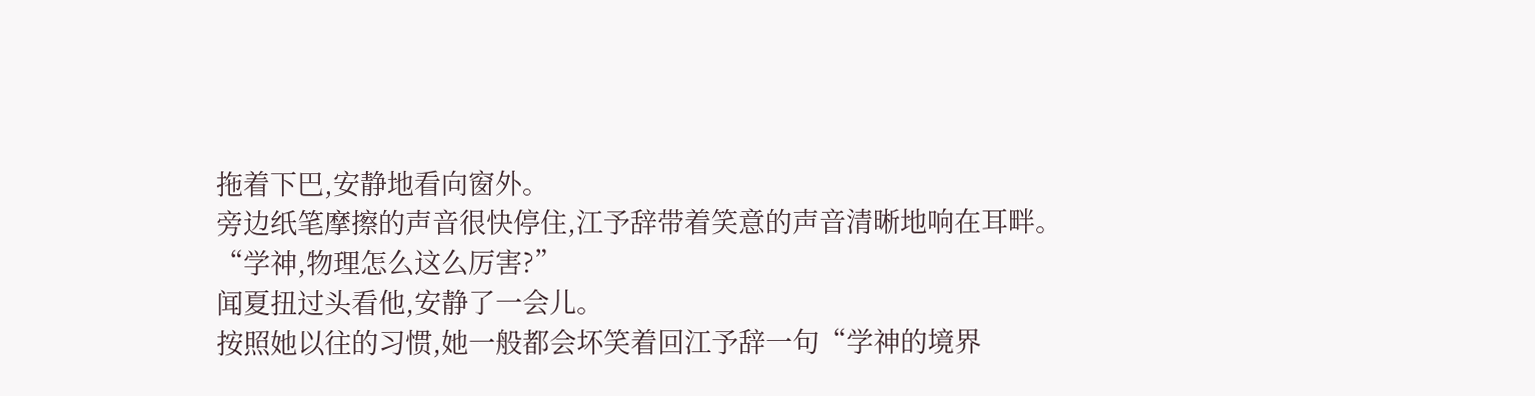拖着下巴,安静地看向窗外。
旁边纸笔摩擦的声音很快停住,江予辞带着笑意的声音清晰地响在耳畔。
“学神,物理怎么这么厉害?”
闻夏扭过头看他,安静了一会儿。
按照她以往的习惯,她一般都会坏笑着回江予辞一句“学神的境界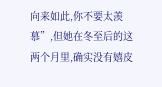向来如此,你不要太羡慕”,但她在冬至后的这两个月里,确实没有嬉皮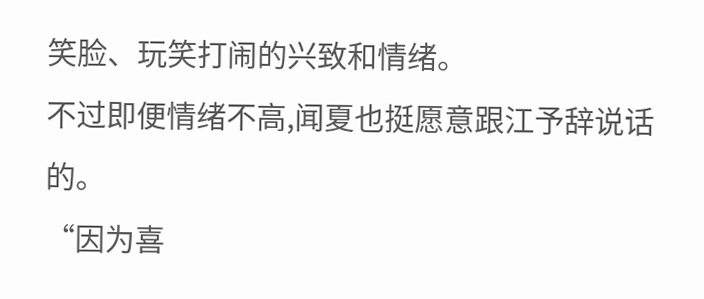笑脸、玩笑打闹的兴致和情绪。
不过即便情绪不高,闻夏也挺愿意跟江予辞说话的。
“因为喜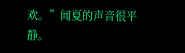欢。”闻夏的声音很平静。